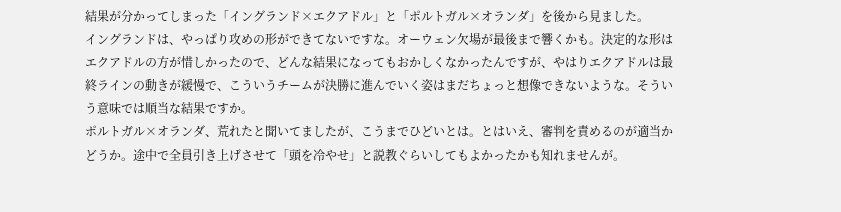結果が分かってしまった「イングランド×エクアドル」と「ポルトガル×オランダ」を後から見ました。
イングランドは、やっぱり攻めの形ができてないですな。オーウェン欠場が最後まで響くかも。決定的な形はエクアドルの方が惜しかったので、どんな結果になってもおかしくなかったんですが、やはりエクアドルは最終ラインの動きが緩慢で、こういうチームが決勝に進んでいく姿はまだちょっと想像できないような。そういう意味では順当な結果ですか。
ポルトガル×オランダ、荒れたと聞いてましたが、こうまでひどいとは。とはいえ、審判を責めるのが適当かどうか。途中で全員引き上げさせて「頭を冷やせ」と説教ぐらいしてもよかったかも知れませんが。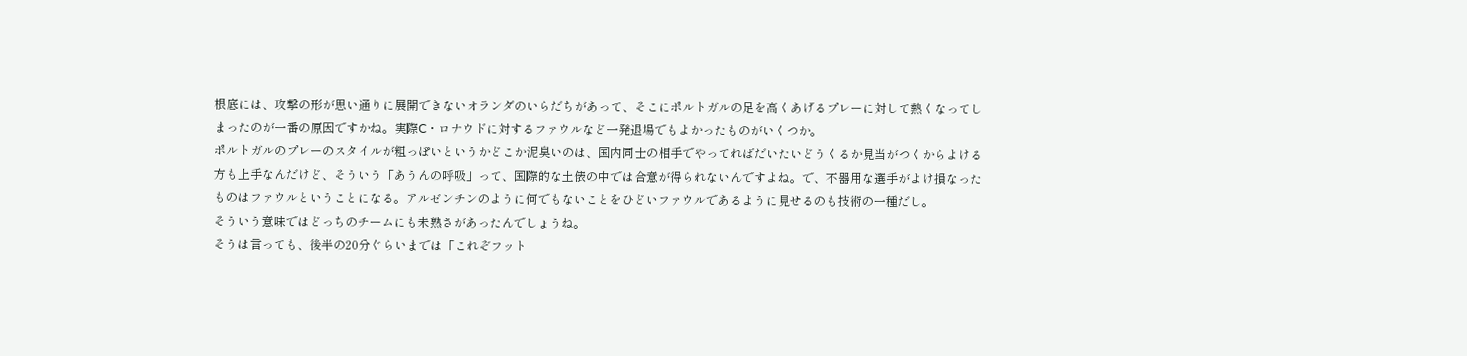根底には、攻撃の形が思い通りに展開できないオランダのいらだちがあって、そこにポルトガルの足を高くあげるプレーに対して熱くなってしまったのが一番の原因ですかね。実際C・ロナウドに対するファウルなど一発退場でもよかったものがいくつか。
ポルトガルのプレーのスタイルが粗っぽいというかどこか泥臭いのは、国内同士の相手でやってればだいたいどうくるか見当がつくからよける方も上手なんだけど、そういう「あうんの呼吸」って、国際的な土俵の中では合意が得られないんですよね。で、不器用な選手がよけ損なったものはファウルということになる。アルゼンチンのように何でもないことをひどいファウルであるように見せるのも技術の一種だし。
そういう意味ではどっちのチームにも未熟さがあったんでしょうね。
そうは言っても、後半の20分ぐらいまでは「これぞフット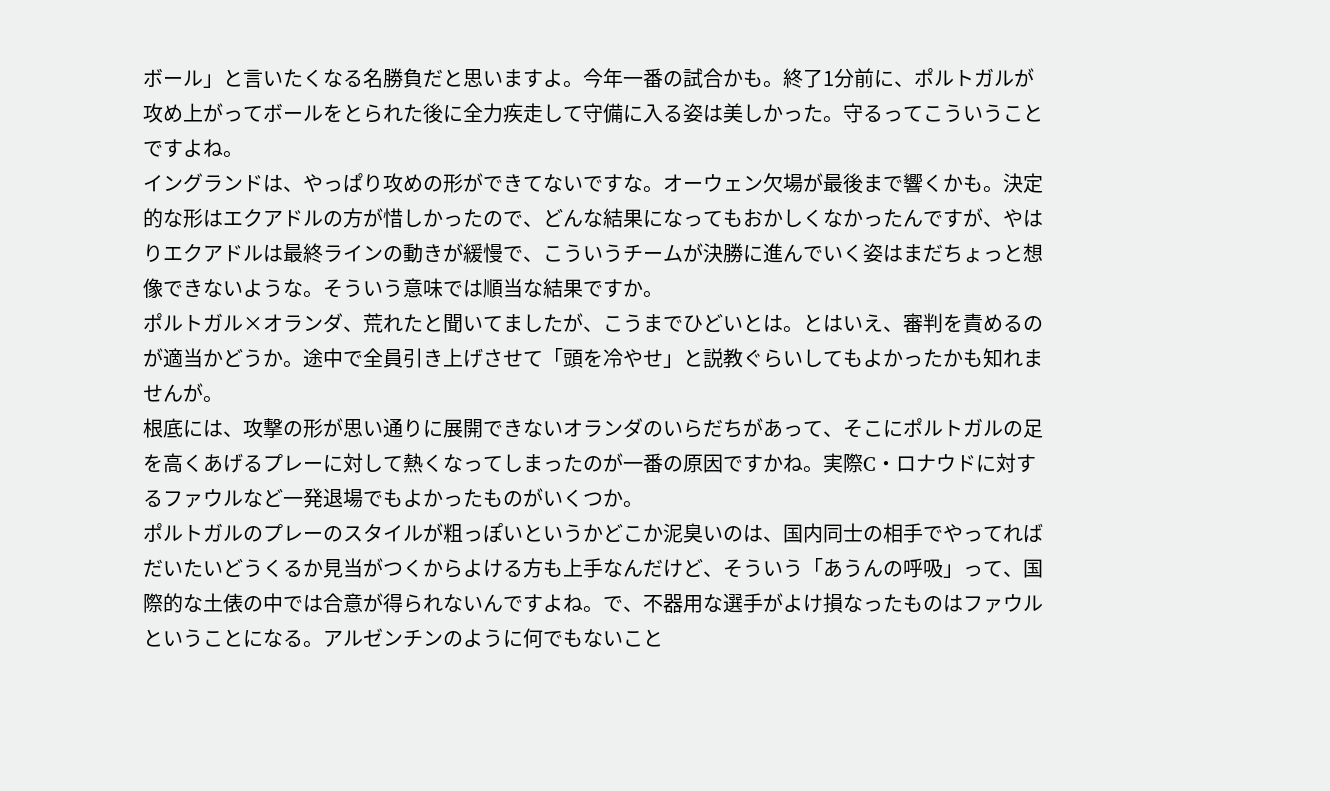ボール」と言いたくなる名勝負だと思いますよ。今年一番の試合かも。終了1分前に、ポルトガルが攻め上がってボールをとられた後に全力疾走して守備に入る姿は美しかった。守るってこういうことですよね。
イングランドは、やっぱり攻めの形ができてないですな。オーウェン欠場が最後まで響くかも。決定的な形はエクアドルの方が惜しかったので、どんな結果になってもおかしくなかったんですが、やはりエクアドルは最終ラインの動きが緩慢で、こういうチームが決勝に進んでいく姿はまだちょっと想像できないような。そういう意味では順当な結果ですか。
ポルトガル×オランダ、荒れたと聞いてましたが、こうまでひどいとは。とはいえ、審判を責めるのが適当かどうか。途中で全員引き上げさせて「頭を冷やせ」と説教ぐらいしてもよかったかも知れませんが。
根底には、攻撃の形が思い通りに展開できないオランダのいらだちがあって、そこにポルトガルの足を高くあげるプレーに対して熱くなってしまったのが一番の原因ですかね。実際C・ロナウドに対するファウルなど一発退場でもよかったものがいくつか。
ポルトガルのプレーのスタイルが粗っぽいというかどこか泥臭いのは、国内同士の相手でやってればだいたいどうくるか見当がつくからよける方も上手なんだけど、そういう「あうんの呼吸」って、国際的な土俵の中では合意が得られないんですよね。で、不器用な選手がよけ損なったものはファウルということになる。アルゼンチンのように何でもないこと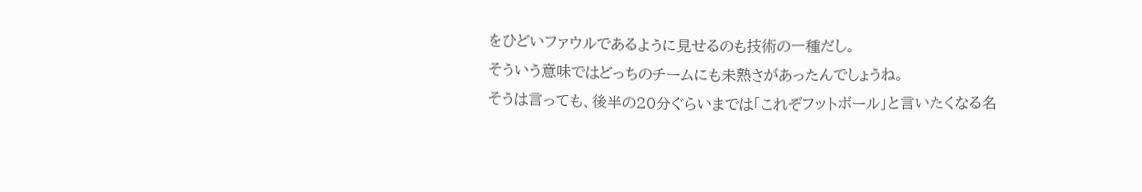をひどいファウルであるように見せるのも技術の一種だし。
そういう意味ではどっちのチームにも未熟さがあったんでしょうね。
そうは言っても、後半の20分ぐらいまでは「これぞフットボール」と言いたくなる名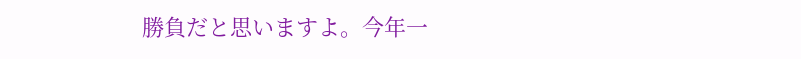勝負だと思いますよ。今年一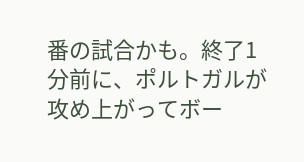番の試合かも。終了1分前に、ポルトガルが攻め上がってボー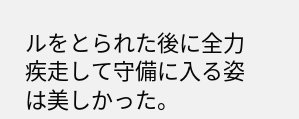ルをとられた後に全力疾走して守備に入る姿は美しかった。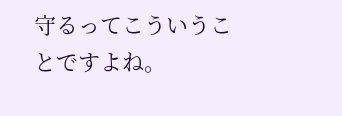守るってこういうことですよね。